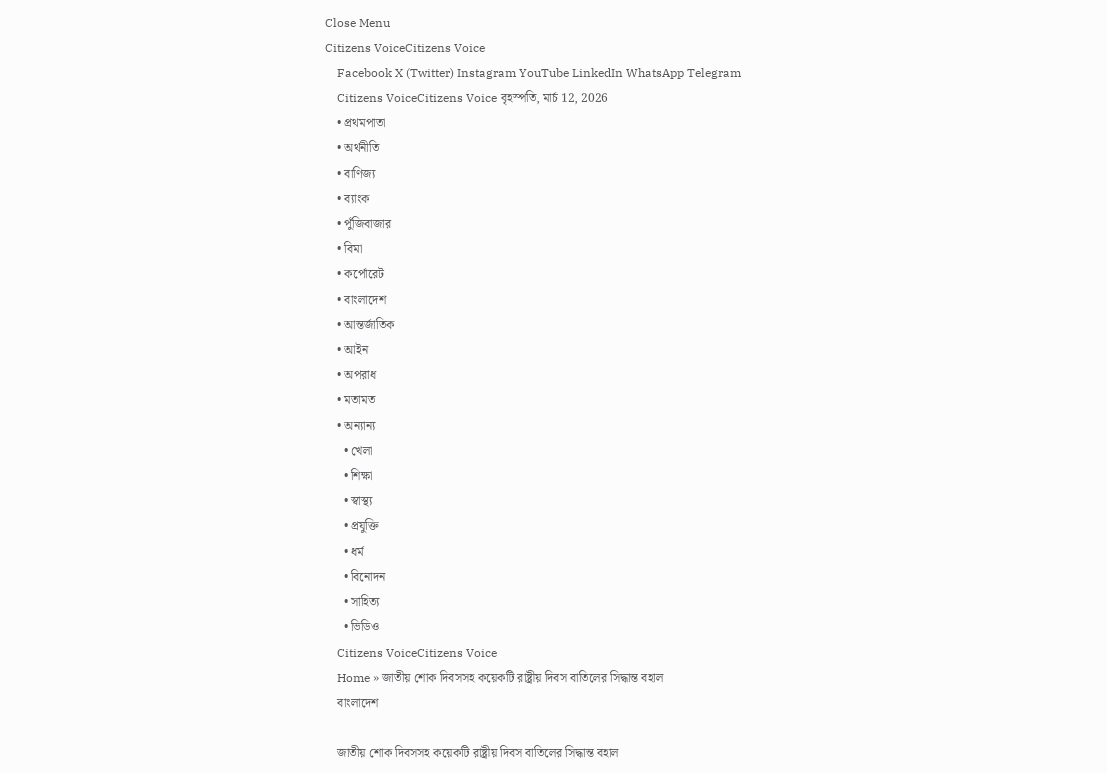Close Menu
Citizens VoiceCitizens Voice
    Facebook X (Twitter) Instagram YouTube LinkedIn WhatsApp Telegram
    Citizens VoiceCitizens Voice বৃহস্পতি, মার্চ 12, 2026
    • প্রথমপাতা
    • অর্থনীতি
    • বাণিজ্য
    • ব্যাংক
    • পুঁজিবাজার
    • বিমা
    • কর্পোরেট
    • বাংলাদেশ
    • আন্তর্জাতিক
    • আইন
    • অপরাধ
    • মতামত
    • অন্যান্য
      • খেলা
      • শিক্ষা
      • স্বাস্থ্য
      • প্রযুক্তি
      • ধর্ম
      • বিনোদন
      • সাহিত্য
      • ভিডিও
    Citizens VoiceCitizens Voice
    Home » জাতীয় শোক দিবসসহ কয়েকটি রাষ্ট্রীয় দিবস বাতিলের সিদ্ধান্ত বহাল
    বাংলাদেশ

    জাতীয় শোক দিবসসহ কয়েকটি রাষ্ট্রীয় দিবস বাতিলের সিদ্ধান্ত বহাল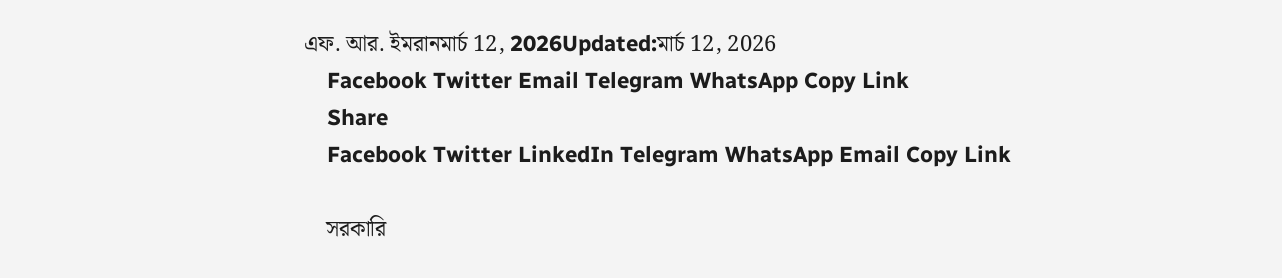এফ. আর. ইমরানমার্চ 12, 2026Updated:মার্চ 12, 2026
    Facebook Twitter Email Telegram WhatsApp Copy Link
    Share
    Facebook Twitter LinkedIn Telegram WhatsApp Email Copy Link

    সরকারি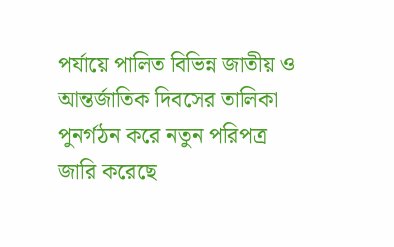পর্যায়ে পালিত বিভিন্ন জাতীয় ও আন্তর্জাতিক দিবসের তালিকা পুনর্গঠন করে নতুন পরিপত্র জারি করেছে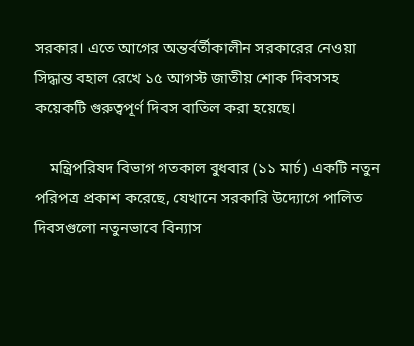সরকার। এতে আগের অন্তর্বর্তীকালীন সরকারের নেওয়া সিদ্ধান্ত বহাল রেখে ১৫ আগস্ট জাতীয় শোক দিবসসহ কয়েকটি গুরুত্বপূর্ণ দিবস বাতিল করা হয়েছে।

    মন্ত্রিপরিষদ বিভাগ গতকাল বুধবার (১১ মার্চ) একটি নতুন পরিপত্র প্রকাশ করেছে, যেখানে সরকারি উদ্যোগে পালিত দিবসগুলো নতুনভাবে বিন্যাস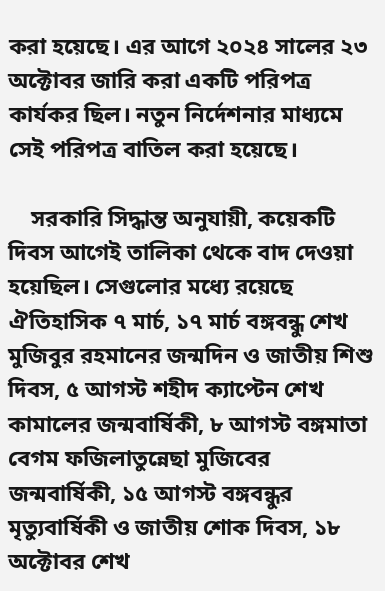করা হয়েছে। এর আগে ২০২৪ সালের ২৩ অক্টোবর জারি করা একটি পরিপত্র কার্যকর ছিল। নতুন নির্দেশনার মাধ্যমে সেই পরিপত্র বাতিল করা হয়েছে।

    সরকারি সিদ্ধান্ত অনুযায়ী, কয়েকটি দিবস আগেই তালিকা থেকে বাদ দেওয়া হয়েছিল। সেগুলোর মধ্যে রয়েছে ঐতিহাসিক ৭ মার্চ, ১৭ মার্চ বঙ্গবন্ধু শেখ মুজিবুর রহমানের জন্মদিন ও জাতীয় শিশু দিবস, ৫ আগস্ট শহীদ ক্যাপ্টেন শেখ কামালের জন্মবার্ষিকী, ৮ আগস্ট বঙ্গমাতা বেগম ফজিলাতুন্নেছা মুজিবের জন্মবার্ষিকী, ১৫ আগস্ট বঙ্গবন্ধুর মৃত্যুবার্ষিকী ও জাতীয় শোক দিবস, ১৮ অক্টোবর শেখ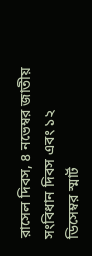রাসেল দিবস, ৪ নভেম্বর জাতীয় সংবিধান দিবস এবং ১২ ডিসেম্বর স্মার্ট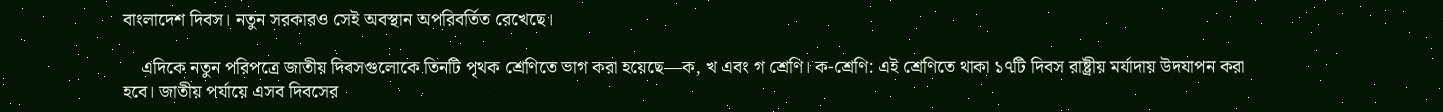বাংলাদেশ দিবস। নতুন সরকারও সেই অবস্থান অপরিবর্তিত রেখেছে।

    এদিকে নতুন পরিপত্রে জাতীয় দিবসগুলোকে তিনটি পৃথক শ্রেণিতে ভাগ করা হয়েছে—ক, খ এবং গ শ্রেণি। ক-শ্রেণি: এই শ্রেণিতে থাকা ১৭টি দিবস রাষ্ট্রীয় মর্যাদায় উদযাপন করা হবে। জাতীয় পর্যায়ে এসব দিবসের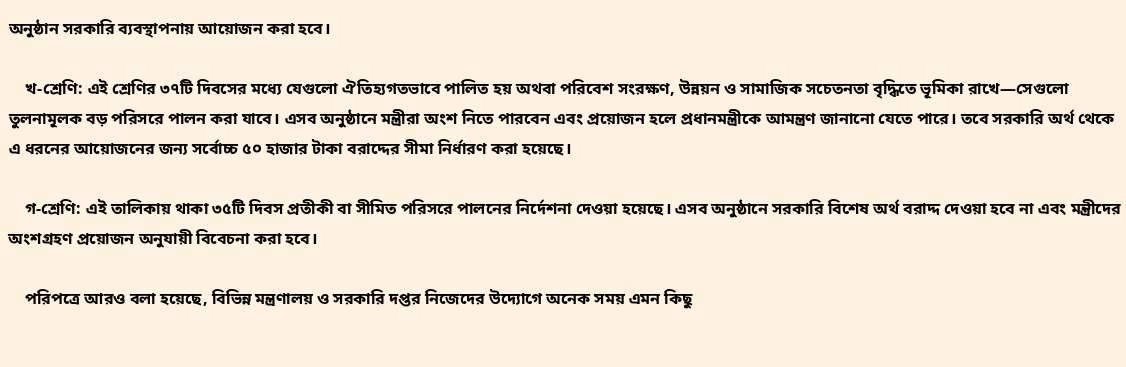অনুষ্ঠান সরকারি ব্যবস্থাপনায় আয়োজন করা হবে।

    খ-শ্রেণি: এই শ্রেণির ৩৭টি দিবসের মধ্যে যেগুলো ঐতিহ্যগতভাবে পালিত হয় অথবা পরিবেশ সংরক্ষণ, উন্নয়ন ও সামাজিক সচেতনতা বৃদ্ধিতে ভূমিকা রাখে—সেগুলো তুলনামূলক বড় পরিসরে পালন করা যাবে। এসব অনুষ্ঠানে মন্ত্রীরা অংশ নিতে পারবেন এবং প্রয়োজন হলে প্রধানমন্ত্রীকে আমন্ত্রণ জানানো যেতে পারে। তবে সরকারি অর্থ থেকে এ ধরনের আয়োজনের জন্য সর্বোচ্চ ৫০ হাজার টাকা বরাদ্দের সীমা নির্ধারণ করা হয়েছে।

    গ-শ্রেণি: এই তালিকায় থাকা ৩৫টি দিবস প্রতীকী বা সীমিত পরিসরে পালনের নির্দেশনা দেওয়া হয়েছে। এসব অনুষ্ঠানে সরকারি বিশেষ অর্থ বরাদ্দ দেওয়া হবে না এবং মন্ত্রীদের অংশগ্রহণ প্রয়োজন অনুযায়ী বিবেচনা করা হবে।

    পরিপত্রে আরও বলা হয়েছে, বিভিন্ন মন্ত্রণালয় ও সরকারি দপ্তর নিজেদের উদ্যোগে অনেক সময় এমন কিছু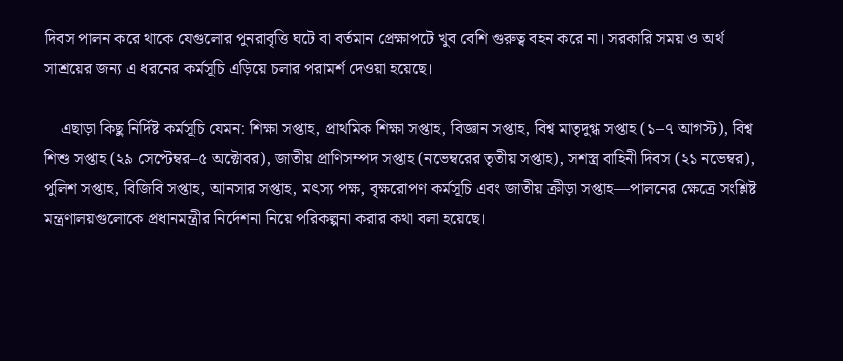দিবস পালন করে থাকে যেগুলোর পুনরাবৃত্তি ঘটে বা বর্তমান প্রেক্ষাপটে খুব বেশি গুরুত্ব বহন করে না। সরকারি সময় ও অর্থ সাশ্রয়ের জন্য এ ধরনের কর্মসূচি এড়িয়ে চলার পরামর্শ দেওয়া হয়েছে।

    এছাড়া কিছু নির্দিষ্ট কর্মসূচি যেমন: শিক্ষা সপ্তাহ, প্রাথমিক শিক্ষা সপ্তাহ, বিজ্ঞান সপ্তাহ, বিশ্ব মাতৃদুগ্ধ সপ্তাহ (১–৭ আগস্ট), বিশ্ব শিশু সপ্তাহ (২৯ সেপ্টেম্বর–৫ অক্টোবর), জাতীয় প্রাণিসম্পদ সপ্তাহ (নভেম্বরের তৃতীয় সপ্তাহ), সশস্ত্র বাহিনী দিবস (২১ নভেম্বর), পুলিশ সপ্তাহ, বিজিবি সপ্তাহ, আনসার সপ্তাহ, মৎস্য পক্ষ, বৃক্ষরোপণ কর্মসূচি এবং জাতীয় ক্রীড়া সপ্তাহ—পালনের ক্ষেত্রে সংশ্লিষ্ট মন্ত্রণালয়গুলোকে প্রধানমন্ত্রীর নির্দেশনা নিয়ে পরিকল্পনা করার কথা বলা হয়েছে।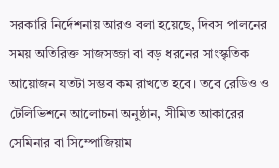সরকারি নির্দেশনায় আরও বলা হয়েছে, দিবস পালনের সময় অতিরিক্ত সাজসজ্জা বা বড় ধরনের সাংস্কৃতিক আয়োজন যতটা সম্ভব কম রাখতে হবে। তবে রেডিও ও টেলিভিশনে আলোচনা অনুষ্ঠান, সীমিত আকারের সেমিনার বা সিম্পোজিয়াম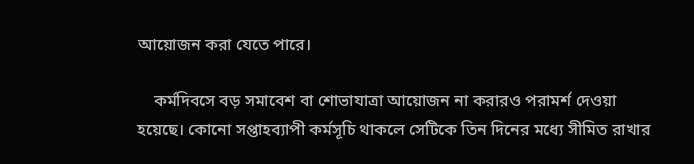আয়োজন করা যেতে পারে।

    কর্মদিবসে বড় সমাবেশ বা শোভাযাত্রা আয়োজন না করারও পরামর্শ দেওয়া হয়েছে। কোনো সপ্তাহব্যাপী কর্মসূচি থাকলে সেটিকে তিন দিনের মধ্যে সীমিত রাখার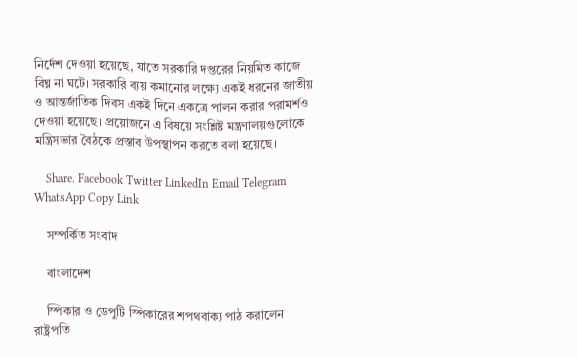নির্দেশ দেওয়া হয়েছে, যাতে সরকারি দপ্তরের নিয়মিত কাজে বিঘ্ন না ঘটে। সরকারি ব্যয় কমানোর লক্ষ্যে একই ধরনের জাতীয় ও আন্তর্জাতিক দিবস একই দিনে একত্রে পালন করার পরামর্শও দেওয়া হয়েছে। প্রয়োজনে এ বিষয়ে সংশ্লিষ্ট মন্ত্রণালয়গুলোকে মন্ত্রিসভার বৈঠকে প্রস্তাব উপস্থাপন করতে বলা হয়েছে।

    Share. Facebook Twitter LinkedIn Email Telegram WhatsApp Copy Link

    সম্পর্কিত সংবাদ

    বাংলাদেশ

    স্পিকার ও ডেপুটি স্পিকারের শপথবাক্য পাঠ করালেন রাষ্ট্রপতি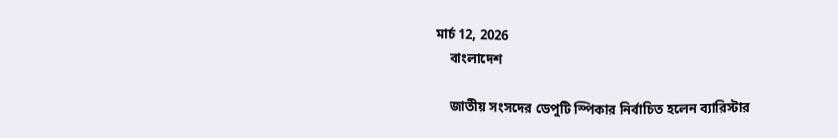মার্চ 12, 2026
    বাংলাদেশ

    জাতীয় সংসদের ডেপুটি স্পিকার নির্বাচিত হলেন ব্যারিস্টার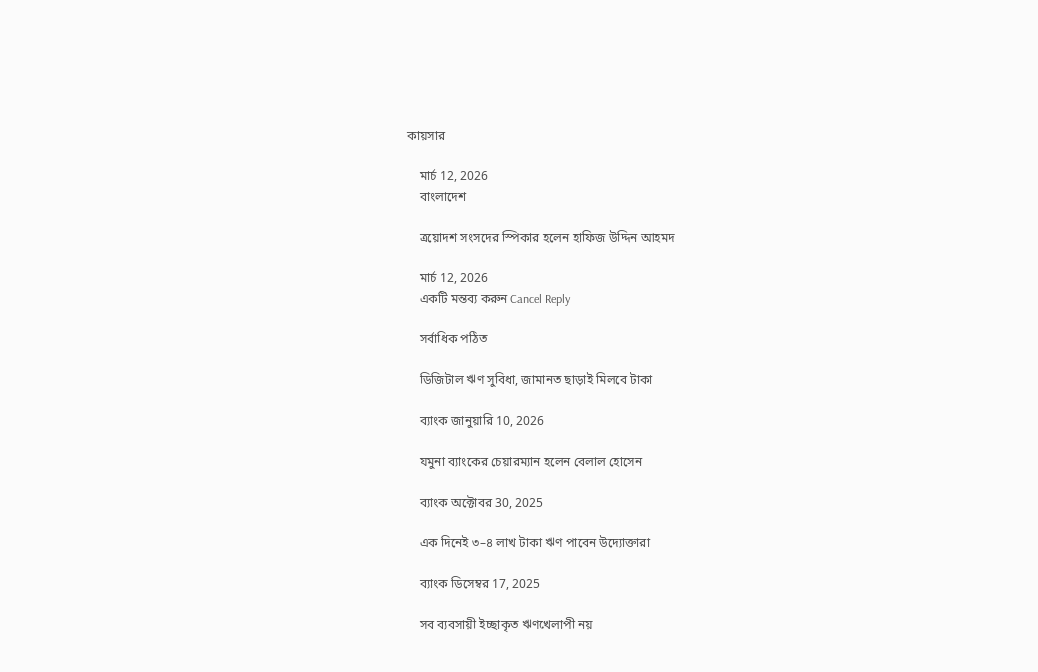কায়সার

    মার্চ 12, 2026
    বাংলাদেশ

    ত্রয়োদশ সংসদের স্পিকার হলেন হাফিজ উদ্দিন আহমদ

    মার্চ 12, 2026
    একটি মন্তব্য করুন Cancel Reply

    সর্বাধিক পঠিত

    ডিজিটাল ঋণ সুবিধা, জামানত ছাড়াই মিলবে টাকা

    ব্যাংক জানুয়ারি 10, 2026

    যমুনা ব্যাংকের চেয়ারম্যান হলেন বেলাল হোসেন

    ব্যাংক অক্টোবর 30, 2025

    এক দিনেই ৩–৪ লাখ টাকা ঋণ পাবেন উদ্যোক্তারা

    ব্যাংক ডিসেম্বর 17, 2025

    সব ব্যবসায়ী ইচ্ছাকৃত ঋণখেলাপী নয়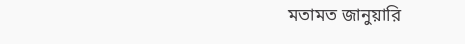মতামত জানুয়ারি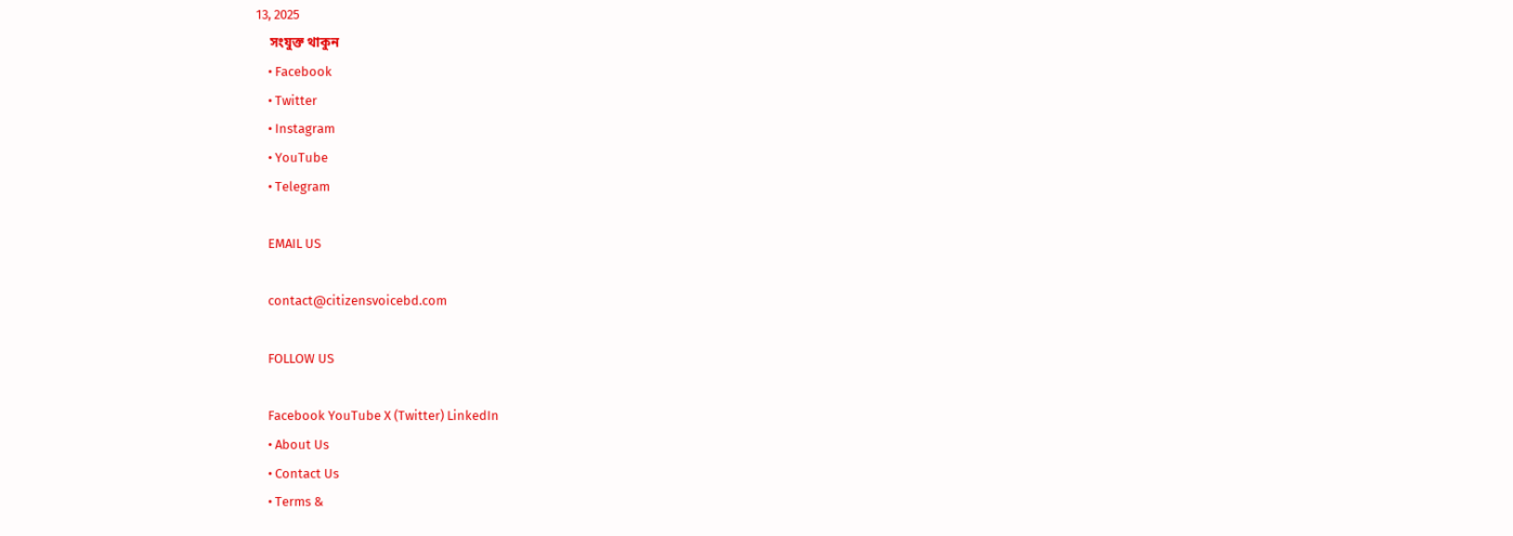13, 2025
    সংযুক্ত থাকুন
    • Facebook
    • Twitter
    • Instagram
    • YouTube
    • Telegram

    EMAIL US

    contact@citizensvoicebd.com

    FOLLOW US

    Facebook YouTube X (Twitter) LinkedIn
    • About Us
    • Contact Us
    • Terms &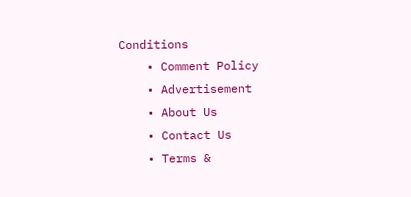Conditions
    • Comment Policy
    • Advertisement
    • About Us
    • Contact Us
    • Terms &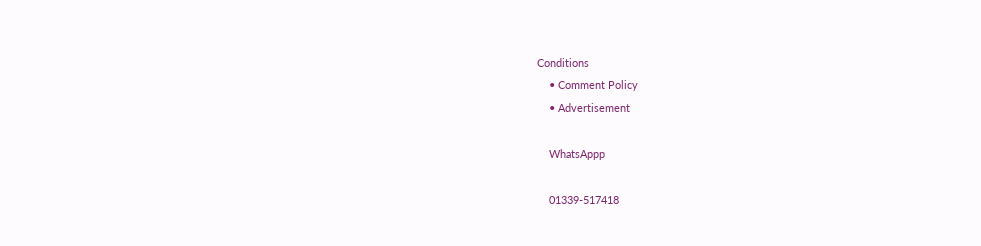Conditions
    • Comment Policy
    • Advertisement

    WhatsAppp

    01339-517418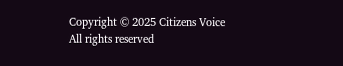Copyright © 2025 Citizens Voice All rights reserved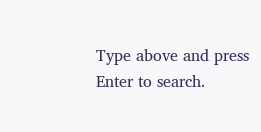Type above and press Enter to search.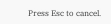Press Esc to cancel.